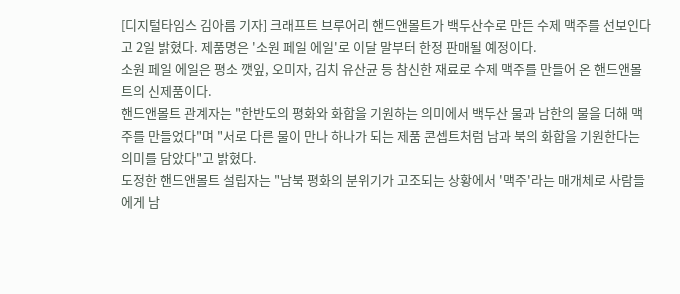[디지털타임스 김아름 기자] 크래프트 브루어리 핸드앤몰트가 백두산수로 만든 수제 맥주를 선보인다고 2일 밝혔다. 제품명은 '소원 페일 에일'로 이달 말부터 한정 판매될 예정이다.
소원 페일 에일은 평소 깻잎, 오미자, 김치 유산균 등 참신한 재료로 수제 맥주를 만들어 온 핸드앤몰트의 신제품이다.
핸드앤몰트 관계자는 "한반도의 평화와 화합을 기원하는 의미에서 백두산 물과 남한의 물을 더해 맥주를 만들었다"며 "서로 다른 물이 만나 하나가 되는 제품 콘셉트처럼 남과 북의 화합을 기원한다는 의미를 담았다"고 밝혔다.
도정한 핸드앤몰트 설립자는 "남북 평화의 분위기가 고조되는 상황에서 '맥주'라는 매개체로 사람들에게 남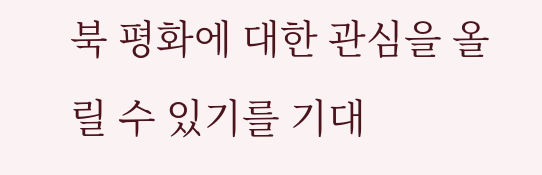북 평화에 대한 관심을 올릴 수 있기를 기대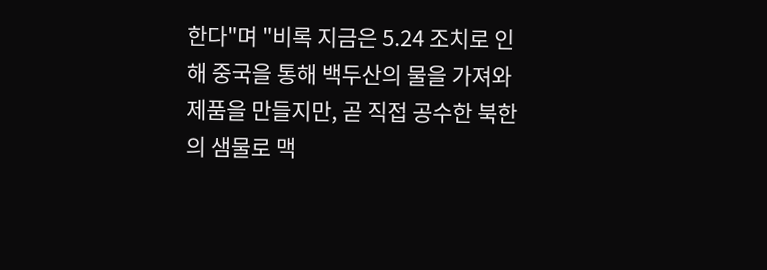한다"며 "비록 지금은 5.24 조치로 인해 중국을 통해 백두산의 물을 가져와 제품을 만들지만, 곧 직접 공수한 북한의 샘물로 맥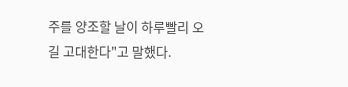주를 양조할 날이 하루빨리 오길 고대한다"고 말했다.